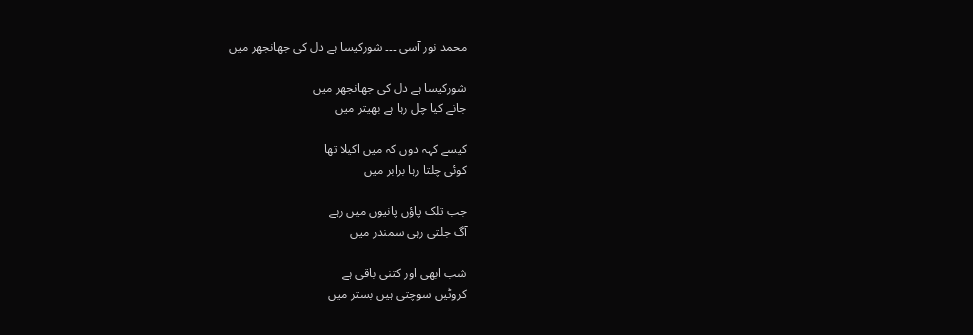محمد نور آسی ۔۔۔ شورکیسا ہے دل کی جھانجھر میں

شورکیسا ہے دل کی جھانجھر میں
جانے کیا چل رہا ہے بھیتر میں

کیسے کہہ دوں کہ میں اکیلا تھا
کوئی چلتا رہا برابر میں

جب تلک پاؤں پانیوں میں رہے
آگ جلتی رہی سمندر میں

شب ابھی اور کتنی باقی ہے
کروٹیں سوچتی ہیں بستر میں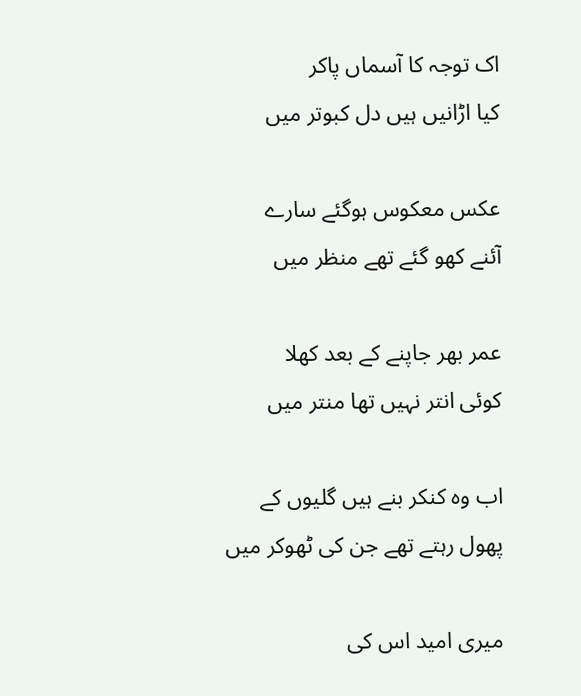اک توجہ کا آسماں پاکر
کیا اڑانیں ہیں دل کبوتر میں

عکس معکوس ہوگئے سارے
آئنے کھو گئے تھے منظر میں

عمر بھر جاپنے کے بعد کھلا
کوئی انتر نہیں تھا منتر میں

اب وہ کنکر بنے ہیں گلیوں کے
پھول رہتے تھے جن کی ٹھوکر میں

میری امید اس کی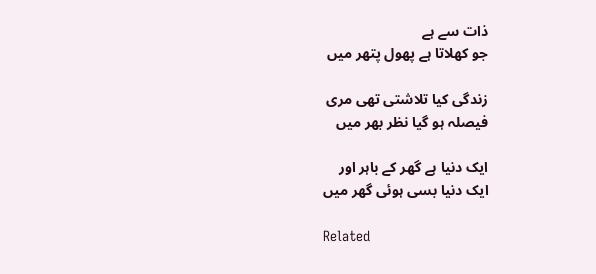ذات سے ہے
جو کھلاتا ہے پھول پتھر میں

زندگی کیا تلاشتی تھی مری
فیصلہ ہو گیا نظر بھر میں

ایک دنیا ہے گھر کے باہر اور
ایک دنیا بسی ہوئی گھر میں

Related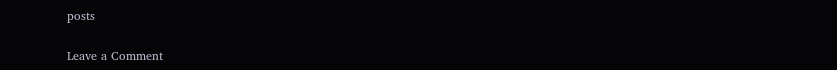posts

Leave a Comment